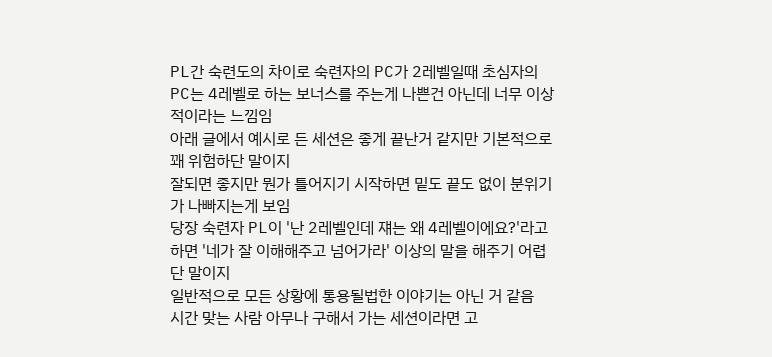PL간 숙련도의 차이로 숙련자의 PC가 2레벨일때 초심자의 PC는 4레벨로 하는 보너스를 주는게 나쁜건 아닌데 너무 이상적이라는 느낌임
아래 글에서 예시로 든 세션은 좋게 끝난거 같지만 기본적으로 꽤 위험하단 말이지
잘되면 좋지만 뭔가 틀어지기 시작하면 밑도 끝도 없이 분위기가 나빠지는게 보임
당장 숙련자 PL이 '난 2레벨인데 쟤는 왜 4레벨이에요?'라고 하면 '네가 잘 이해해주고 넘어가라' 이상의 말을 해주기 어렵단 말이지
일반적으로 모든 상황에 통용될법한 이야기는 아닌 거 같음
시간 맞는 사람 아무나 구해서 가는 세션이라면 고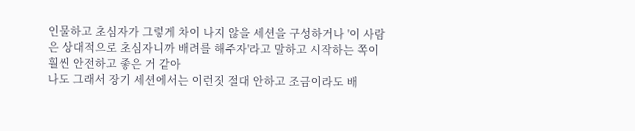인물하고 초심자가 그렇게 차이 나지 않을 세션을 구성하거나 '이 사람은 상대적으로 초심자니까 배려를 해주자'라고 말하고 시작하는 쪽이 훨씬 안전하고 좋은 거 같아
나도 그래서 장기 세션에서는 이런짓 절대 안하고 조금이라도 배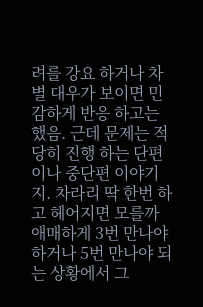려를 강요 하거나 차별 대우가 보이면 민감하게 반응 하고는 했음. 근데 문제는 적당히 진행 하는 단편이나 중단편 이야기지. 차라리 딱 한번 하고 헤어지면 모를까 애매하게 3번 만나야 하거나 5번 만나야 되는 상황에서 그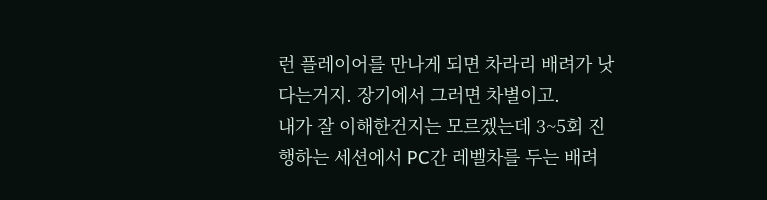런 플레이어를 만나게 되면 차라리 배려가 낫다는거지. 장기에서 그러면 차별이고.
내가 잘 이해한건지는 모르겠는데 3~5회 진행하는 세션에서 PC간 레벨차를 두는 배려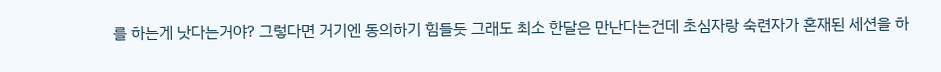를 하는게 낫다는거야? 그렇다면 거기엔 동의하기 힘들듯 그래도 최소 한달은 만난다는건데 초심자랑 숙련자가 혼재된 세션을 하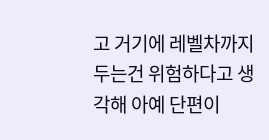고 거기에 레벨차까지 두는건 위험하다고 생각해 아예 단편이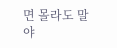면 몰라도 말야